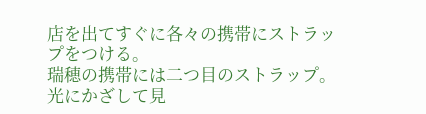店を出てすぐに各々の携帯にストラップをつける。
瑞穂の携帯には二つ目のストラップ。
光にかざして見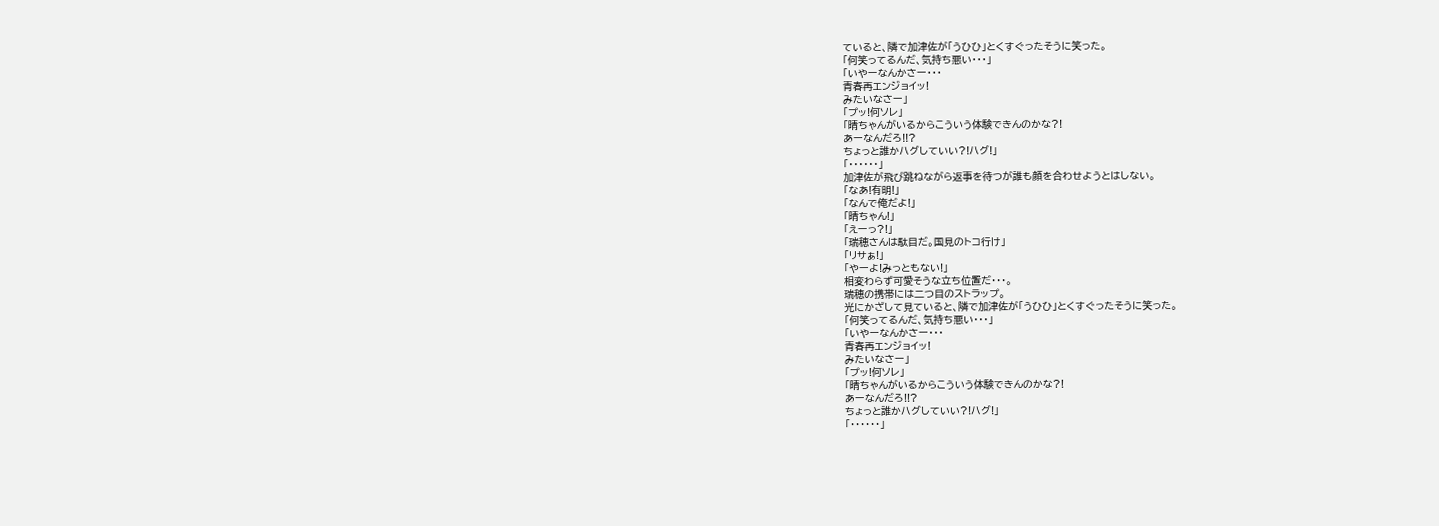ていると、隣で加津佐が「うひひ」とくすぐったそうに笑った。
「何笑ってるんだ、気持ち悪い・・・」
「いやーなんかさー・・・
青春再エンジョイッ!
みたいなさー」
「プッ!何ソレ」
「晴ちゃんがいるからこういう体験できんのかな?!
あーなんだろ!!?
ちょっと誰かハグしていい?!ハグ!」
「・・・・・・」
加津佐が飛び跳ねながら返事を待つが誰も顔を合わせようとはしない。
「なあ!有明!」
「なんで俺だよ!」
「晴ちゃん!」
「えーっ?!」
「瑞穂さんは駄目だ。国見のトコ行け」
「リサぁ!」
「やーよ!みっともない!」
相変わらず可愛そうな立ち位置だ・・・。
瑞穂の携帯には二つ目のストラップ。
光にかざして見ていると、隣で加津佐が「うひひ」とくすぐったそうに笑った。
「何笑ってるんだ、気持ち悪い・・・」
「いやーなんかさー・・・
青春再エンジョイッ!
みたいなさー」
「プッ!何ソレ」
「晴ちゃんがいるからこういう体験できんのかな?!
あーなんだろ!!?
ちょっと誰かハグしていい?!ハグ!」
「・・・・・・」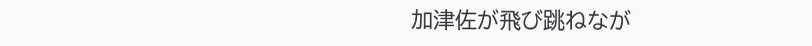加津佐が飛び跳ねなが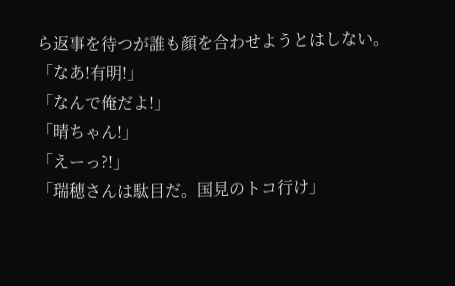ら返事を待つが誰も顔を合わせようとはしない。
「なあ!有明!」
「なんで俺だよ!」
「晴ちゃん!」
「えーっ?!」
「瑞穂さんは駄目だ。国見のトコ行け」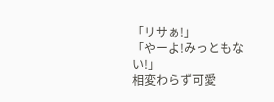「リサぁ!」
「やーよ!みっともない!」
相変わらず可愛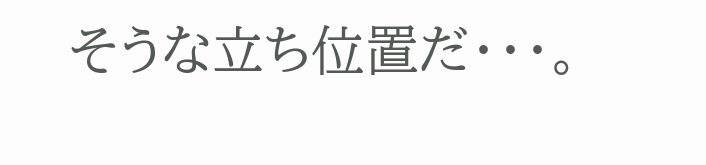そうな立ち位置だ・・・。